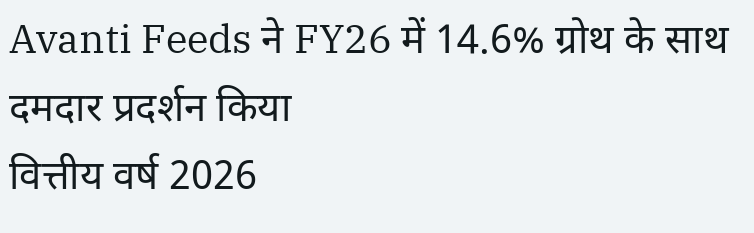Avanti Feeds ने FY26 में 14.6% ग्रोथ के साथ दमदार प्रदर्शन किया
वित्तीय वर्ष 2026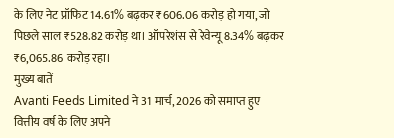के लिए नेट प्रॉफिट 14.61% बढ़कर ₹606.06 करोड़ हो गया, जो पिछले साल ₹528.82 करोड़ था। ऑपरेशंस से रेवेन्यू 8.34% बढ़कर ₹6,065.86 करोड़ रहा।
मुख्य बातें
Avanti Feeds Limited ने 31 मार्च, 2026 को समाप्त हुए वित्तीय वर्ष के लिए अपने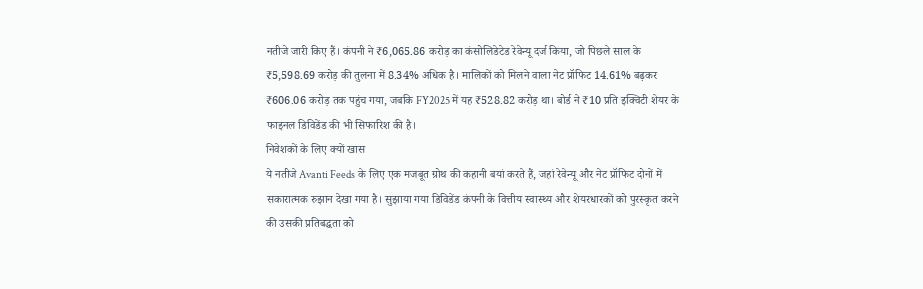नतीजे जारी किए हैं। कंपनी ने ₹6,065.86 करोड़ का कंसोलिडेटेड रेवेन्यू दर्ज किया, जो पिछले साल के ₹5,598.69 करोड़ की तुलना में 8.34% अधिक है। मालिकों को मिलने वाला नेट प्रॉफिट 14.61% बढ़कर ₹606.06 करोड़ तक पहुंच गया, जबकि FY2025 में यह ₹528.82 करोड़ था। बोर्ड ने ₹10 प्रति इक्विटी शेयर के फाइनल डिविडेंड की भी सिफारिश की है।
निवेशकों के लिए क्यों खास
ये नतीजे Avanti Feeds के लिए एक मजबूत ग्रोथ की कहानी बयां करते हैं, जहां रेवेन्यू और नेट प्रॉफिट दोनों में सकारात्मक रुझान देखा गया है। सुझाया गया डिविडेंड कंपनी के वित्तीय स्वास्थ्य और शेयरधारकों को पुरस्कृत करने की उसकी प्रतिबद्धता को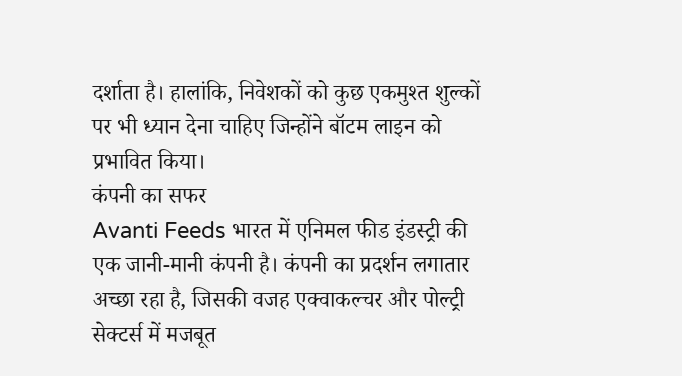दर्शाता है। हालांकि, निवेशकों को कुछ एकमुश्त शुल्कों पर भी ध्यान देना चाहिए जिन्होंने बॉटम लाइन को प्रभावित किया।
कंपनी का सफर
Avanti Feeds भारत में एनिमल फीड इंडस्ट्री की एक जानी-मानी कंपनी है। कंपनी का प्रदर्शन लगातार अच्छा रहा है, जिसकी वजह एक्वाकल्चर और पोल्ट्री सेक्टर्स में मजबूत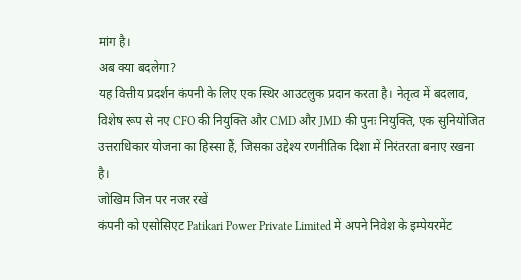मांग है।
अब क्या बदलेगा?
यह वित्तीय प्रदर्शन कंपनी के लिए एक स्थिर आउटलुक प्रदान करता है। नेतृत्व में बदलाव, विशेष रूप से नए CFO की नियुक्ति और CMD और JMD की पुनः नियुक्ति, एक सुनियोजित उत्तराधिकार योजना का हिस्सा हैं, जिसका उद्देश्य रणनीतिक दिशा में निरंतरता बनाए रखना है।
जोखिम जिन पर नजर रखें
कंपनी को एसोसिएट Patikari Power Private Limited में अपने निवेश के इम्पेयरमेंट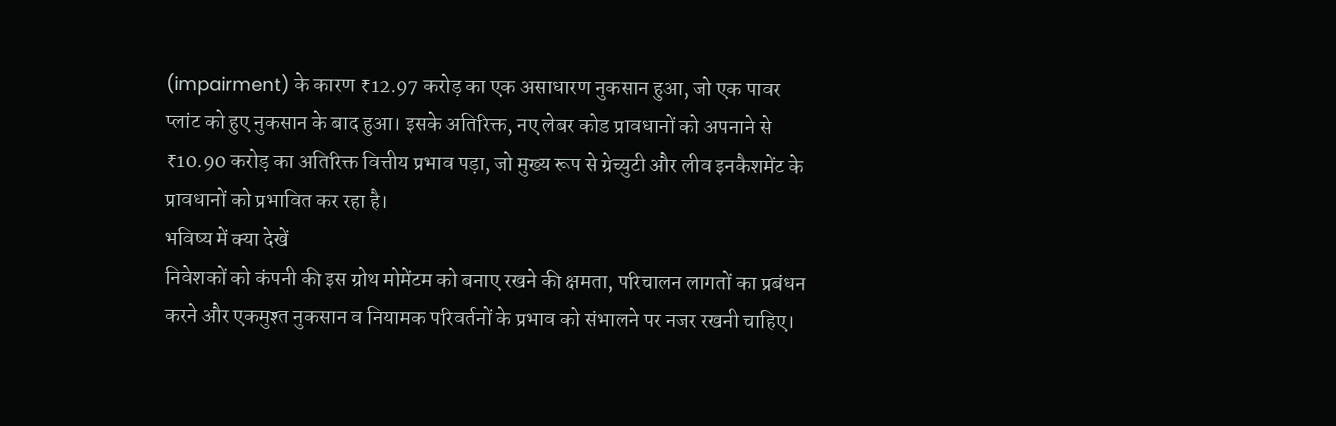(impairment) के कारण ₹12.97 करोड़ का एक असाधारण नुकसान हुआ, जो एक पावर प्लांट को हुए नुकसान के बाद हुआ। इसके अतिरिक्त, नए लेबर कोड प्रावधानों को अपनाने से ₹10.90 करोड़ का अतिरिक्त वित्तीय प्रभाव पड़ा, जो मुख्य रूप से ग्रेच्युटी और लीव इनकैशमेंट के प्रावधानों को प्रभावित कर रहा है।
भविष्य में क्या देखें
निवेशकों को कंपनी की इस ग्रोथ मोमेंटम को बनाए रखने की क्षमता, परिचालन लागतों का प्रबंधन करने और एकमुश्त नुकसान व नियामक परिवर्तनों के प्रभाव को संभालने पर नजर रखनी चाहिए।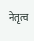नेतृत्व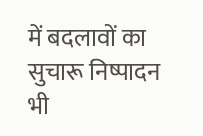में बदलावों का सुचारू निष्पादन भी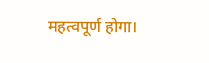महत्वपूर्ण होगा।